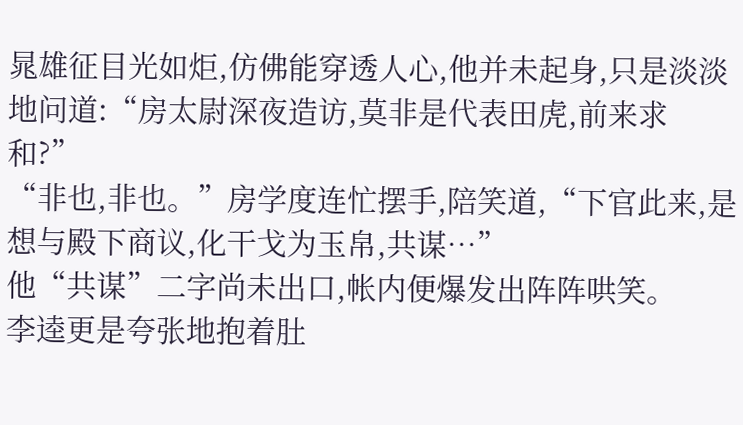晁雄征目光如炬,仿佛能穿透人心,他并未起身,只是淡淡地问道:“房太尉深夜造访,莫非是代表田虎,前来求和?”
“非也,非也。”房学度连忙摆手,陪笑道,“下官此来,是想与殿下商议,化干戈为玉帛,共谋…”
他“共谋”二字尚未出口,帐内便爆发出阵阵哄笑。
李逵更是夸张地抱着肚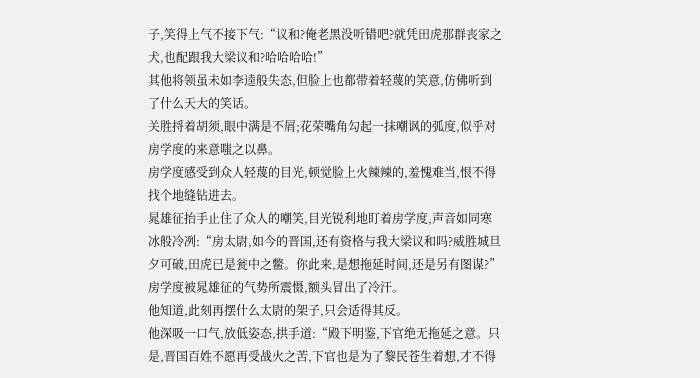子,笑得上气不接下气:“议和?俺老黑没听错吧?就凭田虎那群丧家之犬,也配跟我大梁议和?哈哈哈哈!”
其他将领虽未如李逵般失态,但脸上也都带着轻蔑的笑意,仿佛听到了什么天大的笑话。
关胜捋着胡须,眼中满是不屑;花荣嘴角勾起一抹嘲讽的弧度,似乎对房学度的来意嗤之以鼻。
房学度感受到众人轻蔑的目光,顿觉脸上火辣辣的,羞愧难当,恨不得找个地缝钻进去。
晁雄征抬手止住了众人的嘲笑,目光锐利地盯着房学度,声音如同寒冰般冷冽:“房太尉,如今的晋国,还有资格与我大梁议和吗?威胜城旦夕可破,田虎已是瓮中之鳖。你此来,是想拖延时间,还是另有图谋?”
房学度被晁雄征的气势所震慑,额头冒出了冷汗。
他知道,此刻再摆什么太尉的架子,只会适得其反。
他深吸一口气,放低姿态,拱手道:“殿下明鉴,下官绝无拖延之意。只是,晋国百姓不愿再受战火之苦,下官也是为了黎民苍生着想,才不得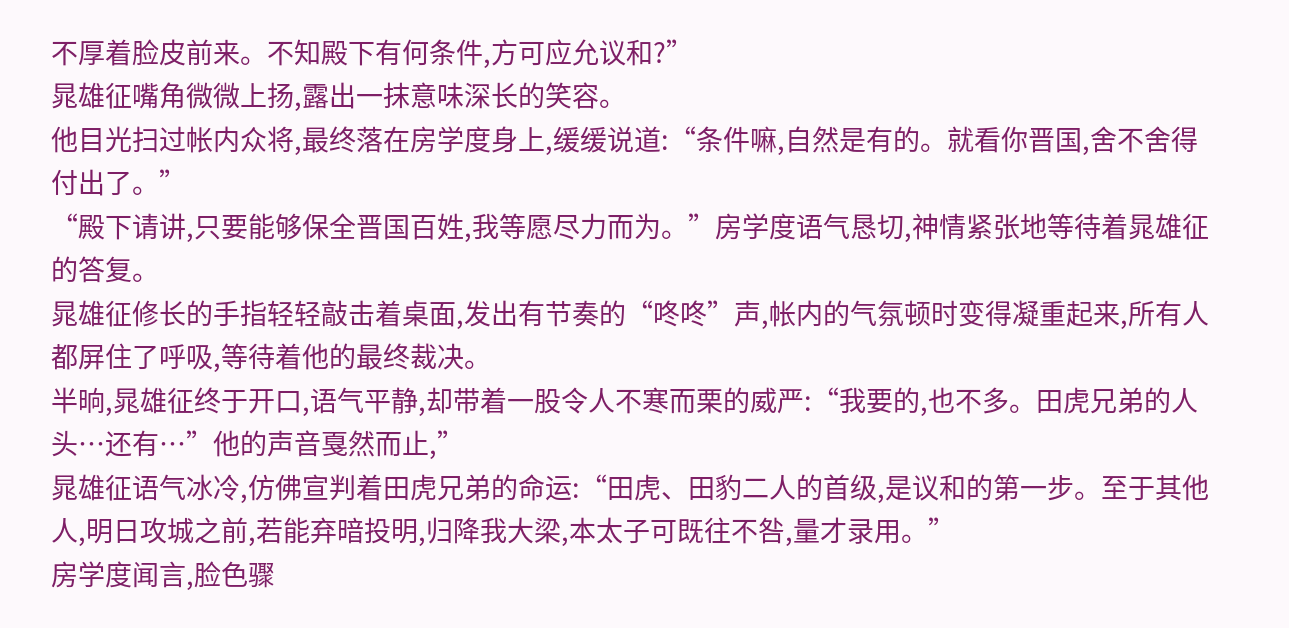不厚着脸皮前来。不知殿下有何条件,方可应允议和?”
晁雄征嘴角微微上扬,露出一抹意味深长的笑容。
他目光扫过帐内众将,最终落在房学度身上,缓缓说道:“条件嘛,自然是有的。就看你晋国,舍不舍得付出了。”
“殿下请讲,只要能够保全晋国百姓,我等愿尽力而为。”房学度语气恳切,神情紧张地等待着晁雄征的答复。
晁雄征修长的手指轻轻敲击着桌面,发出有节奏的“咚咚”声,帐内的气氛顿时变得凝重起来,所有人都屏住了呼吸,等待着他的最终裁决。
半晌,晁雄征终于开口,语气平静,却带着一股令人不寒而栗的威严:“我要的,也不多。田虎兄弟的人头…还有…”他的声音戛然而止,”
晁雄征语气冰冷,仿佛宣判着田虎兄弟的命运:“田虎、田豹二人的首级,是议和的第一步。至于其他人,明日攻城之前,若能弃暗投明,归降我大梁,本太子可既往不咎,量才录用。”
房学度闻言,脸色骤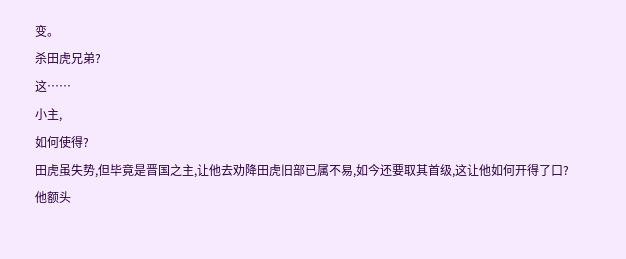变。
杀田虎兄弟?
这……
小主,
如何使得?
田虎虽失势,但毕竟是晋国之主,让他去劝降田虎旧部已属不易,如今还要取其首级,这让他如何开得了口?
他额头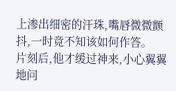上渗出细密的汗珠,嘴唇微微颤抖,一时竟不知该如何作答。
片刻后,他才缓过神来,小心翼翼地问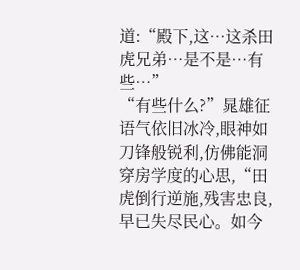道:“殿下,这…这杀田虎兄弟…是不是…有些…”
“有些什么?”晁雄征语气依旧冰冷,眼神如刀锋般锐利,仿佛能洞穿房学度的心思,“田虎倒行逆施,残害忠良,早已失尽民心。如今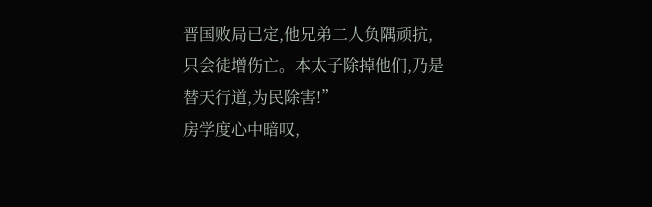晋国败局已定,他兄弟二人负隅顽抗,只会徒增伤亡。本太子除掉他们,乃是替天行道,为民除害!”
房学度心中暗叹,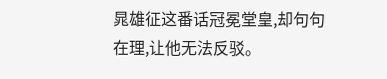晁雄征这番话冠冕堂皇,却句句在理,让他无法反驳。